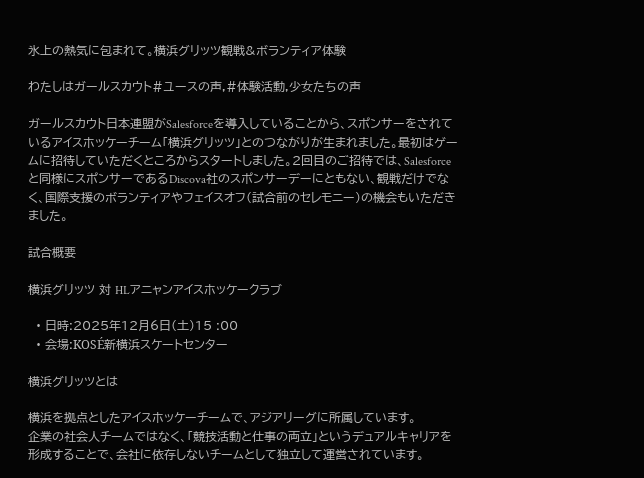氷上の熱気に包まれて。横浜グリッツ観戦&ボランティア体験

わたしはガールスカウト#ユースの声,#体験活動,少女たちの声

ガールスカウト日本連盟がSalesforceを導入していることから、スポンサーをされているアイスホッケーチーム「横浜グリッツ」とのつながりが生まれました。最初はゲームに招待していただくところからスタートしました。2回目のご招待では、Salesforceと同様にスポンサーであるDiscova社のスポンサーデーにともない、観戦だけでなく、国際支援のボランティアやフェイスオフ(試合前のセレモニー)の機会もいただきました。

試合概要

横浜グリッツ 対 HLアニャンアイスホッケークラブ

  • 日時:2025年12月6日(土)15 :00
  • 会場:KOSÉ新横浜スケートセンター

横浜グリッツとは

横浜を拠点としたアイスホッケーチームで、アジアリーグに所属しています。
企業の社会人チームではなく、「競技活動と仕事の両立」というデュアルキャリアを形成することで、会社に依存しないチームとして独立して運営されています。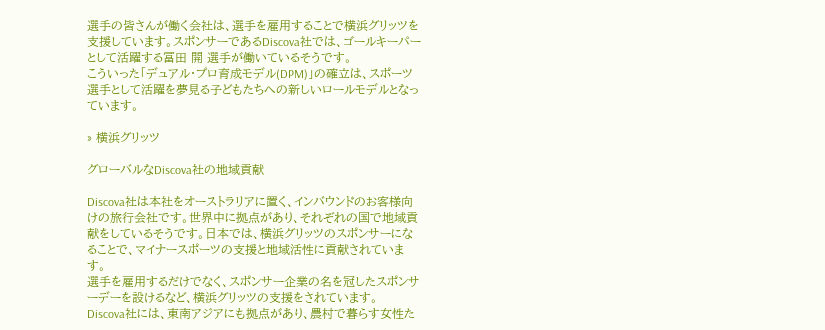選手の皆さんが働く会社は、選手を雇用することで横浜グリッツを支援しています。スポンサーであるDiscova社では、ゴールキーパーとして活躍する冨田 開 選手が働いているそうです。
こういった「デュアル・プロ育成モデル(DPM)」の確立は、スポーツ選手として活躍を夢見る子どもたちへの新しいロールモデルとなっています。

» 横浜グリッツ

グローバルなDiscova社の地域貢献

Discova社は本社をオーストラリアに置く、インバウンドのお客様向けの旅行会社です。世界中に拠点があり、それぞれの国で地域貢献をしているそうです。日本では、横浜グリッツのスポンサーになることで、マイナースポーツの支援と地域活性に貢献されています。
選手を雇用するだけでなく、スポンサー企業の名を冠したスポンサーデーを設けるなど、横浜グリッツの支援をされています。
Discova社には、東南アジアにも拠点があり、農村で暮らす女性た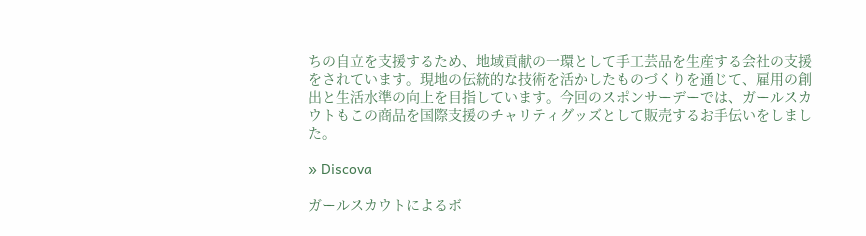ちの自立を支援するため、地域貢献の一環として手工芸品を生産する会社の支援をされています。現地の伝統的な技術を活かしたものづくりを通じて、雇用の創出と生活水準の向上を目指しています。今回のスポンサーデーでは、ガールスカウトもこの商品を国際支援のチャリティグッズとして販売するお手伝いをしました。

» Discova

ガールスカウトによるボ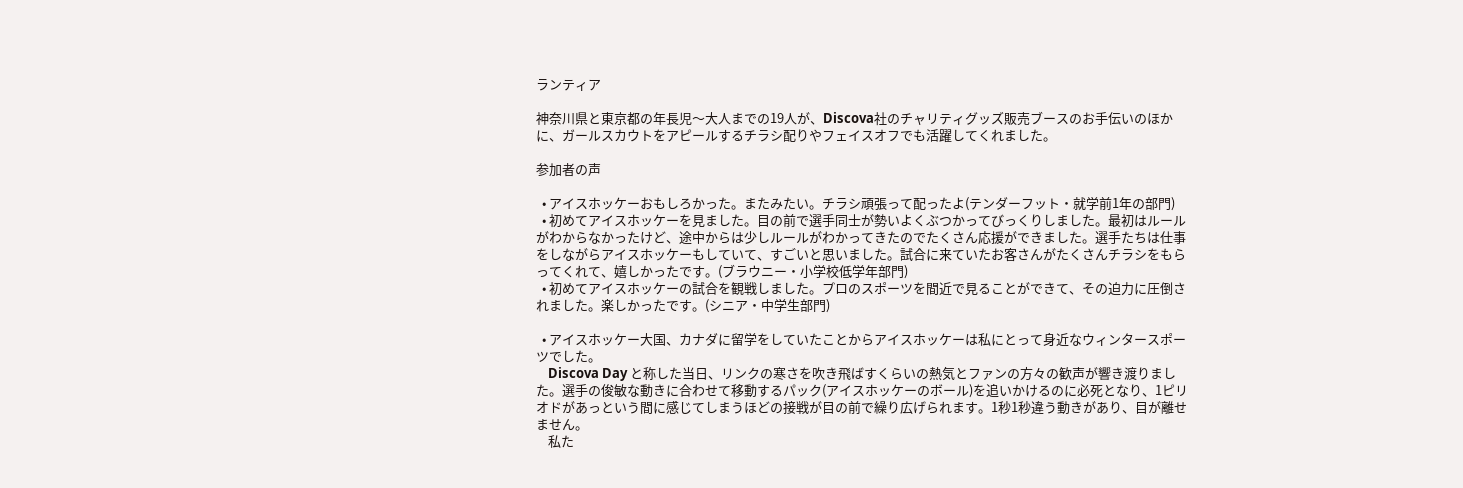ランティア

神奈川県と東京都の年長児〜大人までの19人が、Discova社のチャリティグッズ販売ブースのお手伝いのほかに、ガールスカウトをアピールするチラシ配りやフェイスオフでも活躍してくれました。

参加者の声

  • アイスホッケーおもしろかった。またみたい。チラシ頑張って配ったよ(テンダーフット・就学前1年の部門)
  • 初めてアイスホッケーを見ました。目の前で選手同士が勢いよくぶつかってびっくりしました。最初はルールがわからなかったけど、途中からは少しルールがわかってきたのでたくさん応援ができました。選手たちは仕事をしながらアイスホッケーもしていて、すごいと思いました。試合に来ていたお客さんがたくさんチラシをもらってくれて、嬉しかったです。(ブラウニー・小学校低学年部門)
  • 初めてアイスホッケーの試合を観戦しました。プロのスポーツを間近で見ることができて、その迫力に圧倒されました。楽しかったです。(シニア・中学生部門)

  • アイスホッケー大国、カナダに留学をしていたことからアイスホッケーは私にとって身近なウィンタースポーツでした。
    Discova Day と称した当日、リンクの寒さを吹き飛ばすくらいの熱気とファンの方々の歓声が響き渡りました。選手の俊敏な動きに合わせて移動するパック(アイスホッケーのボール)を追いかけるのに必死となり、1ピリオドがあっという間に感じてしまうほどの接戦が目の前で繰り広げられます。1秒1秒違う動きがあり、目が離せません。
    私た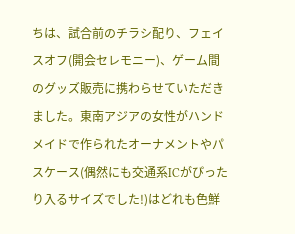ちは、試合前のチラシ配り、フェイスオフ(開会セレモニー)、ゲーム間のグッズ販売に携わらせていただきました。東南アジアの女性がハンドメイドで作られたオーナメントやパスケース(偶然にも交通系ICがぴったり入るサイズでした!)はどれも色鮮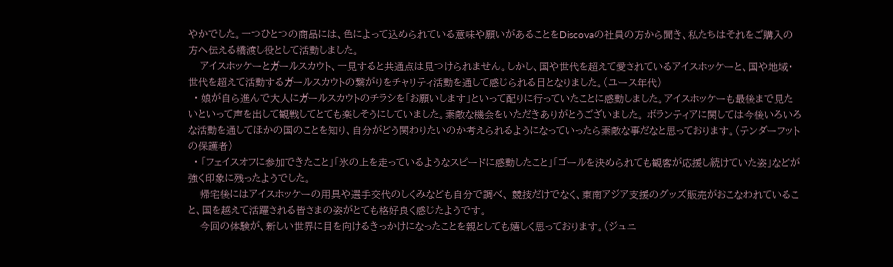やかでした。一つひとつの商品には、色によって込められている意味や願いがあることをDiscovaの社員の方から聞き、私たちはそれをご購入の方へ伝える橋渡し役として活動しました。
    アイスホッケーとガールスカウト、一見すると共通点は見つけられません。しかし、国や世代を超えて愛されているアイスホッケーと、国や地域・世代を超えて活動するガールスカウトの繋がりをチャリティ活動を通して感じられる日となりました。(ユース年代)
  • 娘が自ら進んで大人にガールスカウトのチラシを「お願いします」といって配りに行っていたことに感動しました。アイスホッケーも最後まで見たいといって声を出して観戦してとても楽しそうにしていました。素敵な機会をいただきありがとうございました。 ボランティアに関しては今後いろいろな活動を通してほかの国のことを知り、自分がどう関わりたいのか考えられるようになっていったら素敵な事だなと思っております。(テンダーフットの保護者)
  • 「フェイスオフに参加できたこと」「氷の上を走っているようなスピードに感動したこと」「ゴールを決められても観客が応援し続けていた姿」などが強く印象に残ったようでした。
    帰宅後にはアイスホッケーの用具や選手交代のしくみなども自分で調べ、 競技だけでなく、東南アジア支援のグッズ販売がおこなわれていること、国を越えて活躍される皆さまの姿がとても格好良く感じたようです。
    今回の体験が、新しい世界に目を向けるきっかけになったことを親としても嬉しく思っております。(ジュニ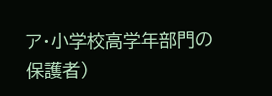ア・小学校高学年部門の保護者)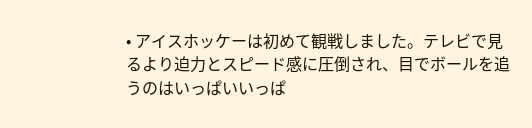• アイスホッケーは初めて観戦しました。テレビで見るより迫力とスピード感に圧倒され、目でボールを追うのはいっぱいいっぱ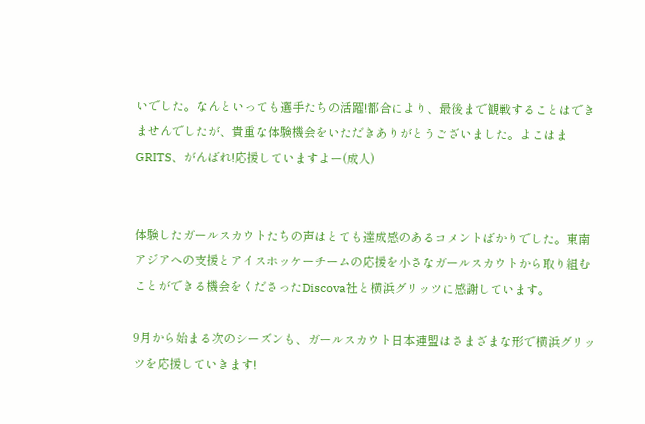いでした。なんといっても選手たちの活躍!都合により、最後まで観戦することはできませんでしたが、貴重な体験機会をいただきありがとうございました。よこはまGRITS、がんばれ!応援していますよー(成人)


体験したガールスカウトたちの声はとても達成感のあるコメントばかりでした。東南アジアへの支援とアイスホッケーチームの応援を小さなガールスカウトから取り組むことができる機会をくださったDiscova社と横浜グリッツに感謝しています。

9月から始まる次のシーズンも、ガールスカウト日本連盟はさまざまな形で横浜グリッツを応援していきます!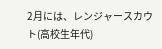2月には、レンジャースカウト(高校生年代)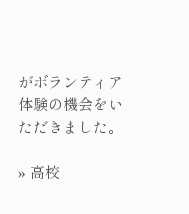がボランティア体験の機会をいただきました。

» 高校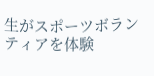生がスポーツボランティアを体験